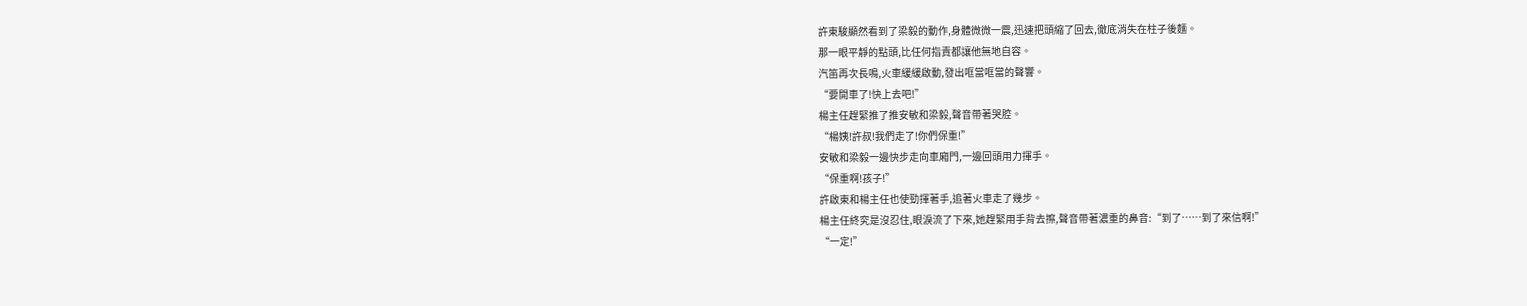許東駿顯然看到了梁毅的動作,身體微微一震,迅速把頭縮了回去,徹底消失在柱子後麵。
那一眼平靜的點頭,比任何指責都讓他無地自容。
汽笛再次長鳴,火車緩緩啟動,發出哐當哐當的聲響。
“要開車了!快上去吧!”
楊主任趕緊推了推安敏和梁毅,聲音帶著哭腔。
“楊姨!許叔!我們走了!你們保重!”
安敏和梁毅一邊快步走向車廂門,一邊回頭用力揮手。
“保重啊!孩子!”
許啟東和楊主任也使勁揮著手,追著火車走了幾步。
楊主任終究是沒忍住,眼淚流了下來,她趕緊用手背去擦,聲音帶著濃重的鼻音:“到了……到了來信啊!”
“一定!”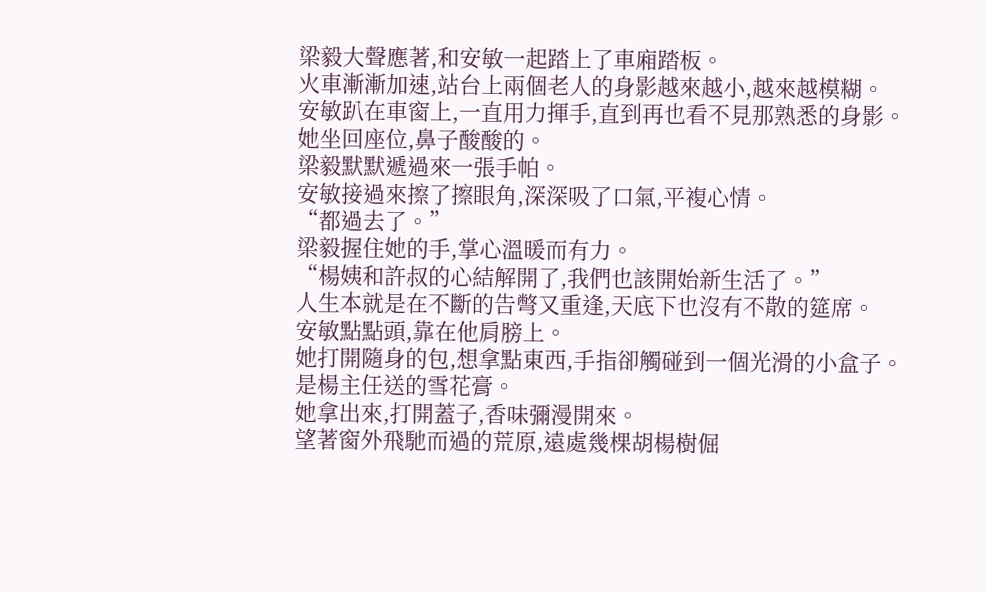梁毅大聲應著,和安敏一起踏上了車廂踏板。
火車漸漸加速,站台上兩個老人的身影越來越小,越來越模糊。
安敏趴在車窗上,一直用力揮手,直到再也看不見那熟悉的身影。
她坐回座位,鼻子酸酸的。
梁毅默默遞過來一張手帕。
安敏接過來擦了擦眼角,深深吸了口氣,平複心情。
“都過去了。”
梁毅握住她的手,掌心溫暖而有力。
“楊姨和許叔的心結解開了,我們也該開始新生活了。”
人生本就是在不斷的告彆又重逢,天底下也沒有不散的筵席。
安敏點點頭,靠在他肩膀上。
她打開隨身的包,想拿點東西,手指卻觸碰到一個光滑的小盒子。
是楊主任送的雪花膏。
她拿出來,打開蓋子,香味彌漫開來。
望著窗外飛馳而過的荒原,遠處幾棵胡楊樹倔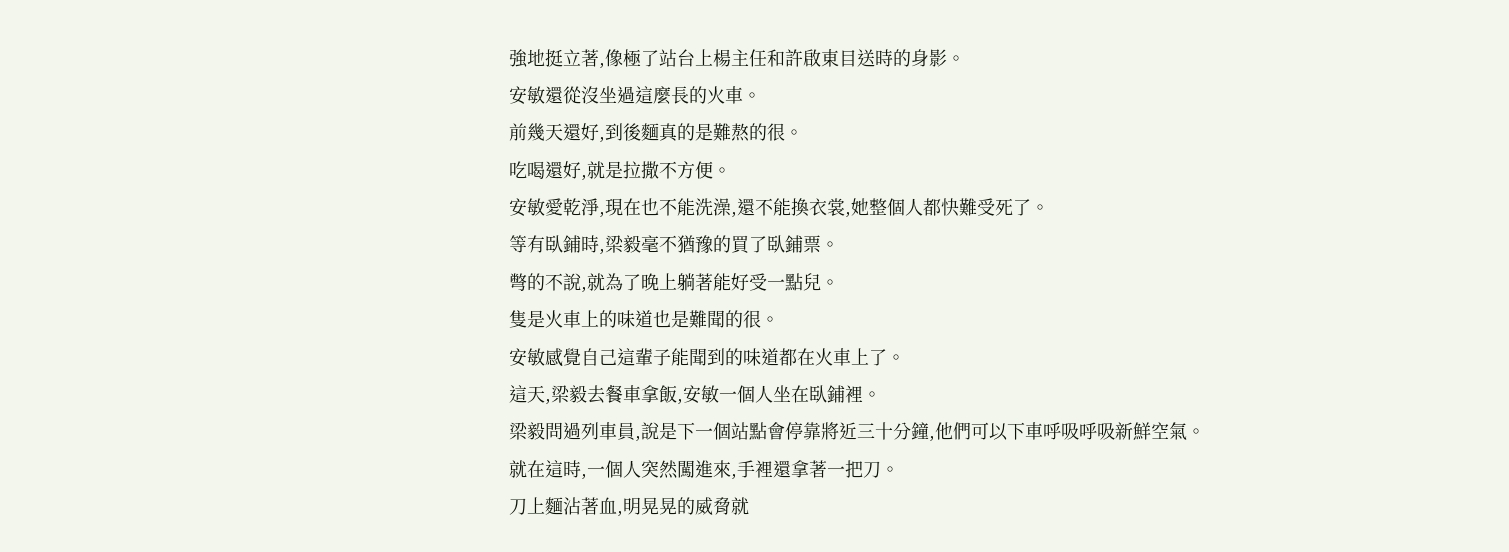強地挺立著,像極了站台上楊主任和許啟東目送時的身影。
安敏還從沒坐過這麼長的火車。
前幾天還好,到後麵真的是難熬的很。
吃喝還好,就是拉撒不方便。
安敏愛乾淨,現在也不能洗澡,還不能換衣裳,她整個人都快難受死了。
等有臥鋪時,梁毅毫不猶豫的買了臥鋪票。
彆的不說,就為了晚上躺著能好受一點兒。
隻是火車上的味道也是難聞的很。
安敏感覺自己這輩子能聞到的味道都在火車上了。
這天,梁毅去餐車拿飯,安敏一個人坐在臥鋪裡。
梁毅問過列車員,說是下一個站點會停靠將近三十分鐘,他們可以下車呼吸呼吸新鮮空氣。
就在這時,一個人突然闖進來,手裡還拿著一把刀。
刀上麵沾著血,明晃晃的威脅就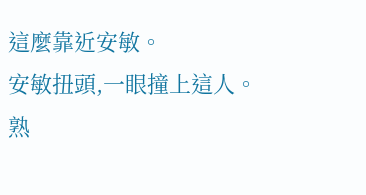這麼靠近安敏。
安敏扭頭,一眼撞上這人。
熟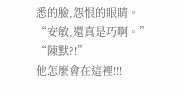悉的臉,怨恨的眼睛。
“安敏,還真是巧啊。”
“陳默?!”
他怎麼會在這裡!!!